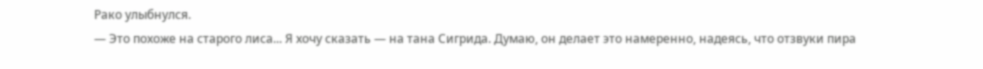Рако улыбнулся.
— Это похоже на старого лиса... Я хочу сказать — на тана Сигрида. Думаю, он делает это намеренно, надеясь, что отзвуки пира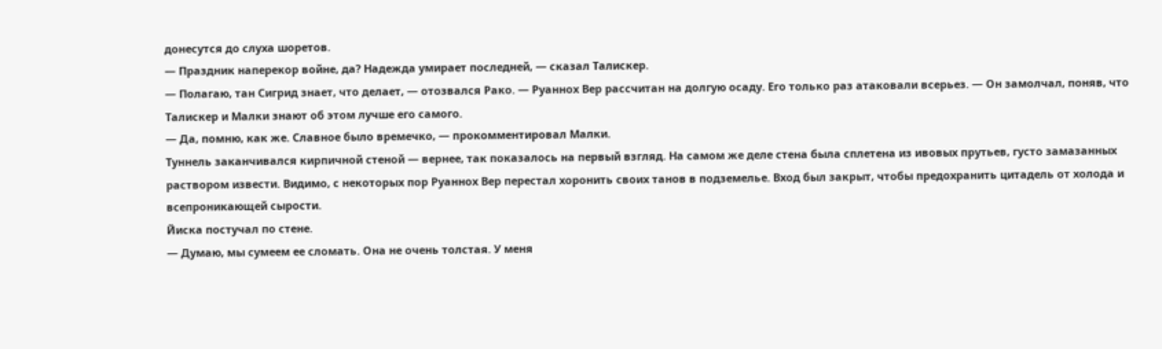донесутся до слуха шоретов.
— Праздник наперекор войне, да? Надежда умирает последней, — сказал Талискер.
— Полагаю, тан Сигрид знает, что делает, — отозвался Рако. — Руаннох Вер рассчитан на долгую осаду. Его только раз атаковали всерьез. — Он замолчал, поняв, что Талискер и Малки знают об этом лучше его самого.
— Да, помню, как же. Славное было времечко, — прокомментировал Малки.
Туннель заканчивался кирпичной стеной — вернее, так показалось на первый взгляд. На самом же деле стена была сплетена из ивовых прутьев, густо замазанных раствором извести. Видимо, с некоторых пор Руаннох Вер перестал хоронить своих танов в подземелье. Вход был закрыт, чтобы предохранить цитадель от холода и всепроникающей сырости.
Йиска постучал по стене.
— Думаю, мы сумеем ее сломать. Она не очень толстая. У меня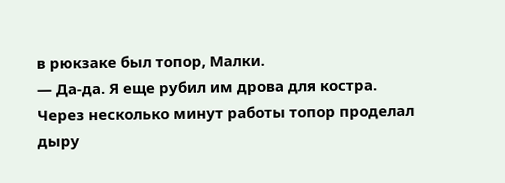в рюкзаке был топор, Малки.
— Да-да. Я еще рубил им дрова для костра.
Через несколько минут работы топор проделал дыру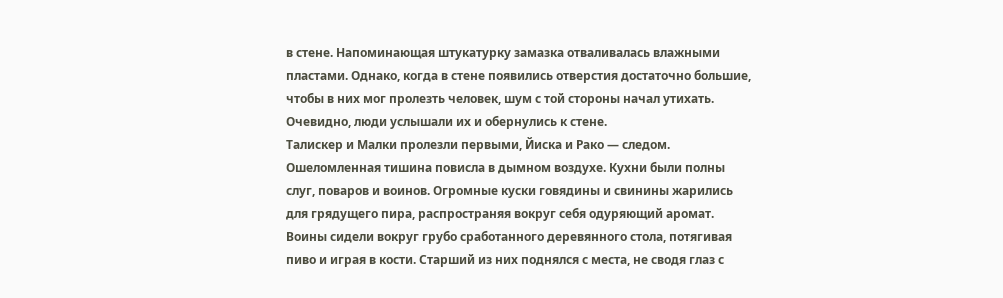в стене. Напоминающая штукатурку замазка отваливалась влажными пластами. Однако, когда в стене появились отверстия достаточно большие, чтобы в них мог пролезть человек, шум с той стороны начал утихать. Очевидно, люди услышали их и обернулись к стене.
Талискер и Малки пролезли первыми, Йиска и Рако — следом. Ошеломленная тишина повисла в дымном воздухе. Кухни были полны слуг, поваров и воинов. Огромные куски говядины и свинины жарились для грядущего пира, распространяя вокруг себя одуряющий аромат. Воины сидели вокруг грубо сработанного деревянного стола, потягивая пиво и играя в кости. Старший из них поднялся с места, не сводя глаз с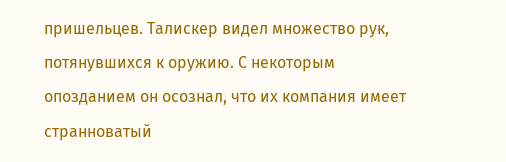пришельцев. Талискер видел множество рук, потянувшихся к оружию. С некоторым опозданием он осознал, что их компания имеет странноватый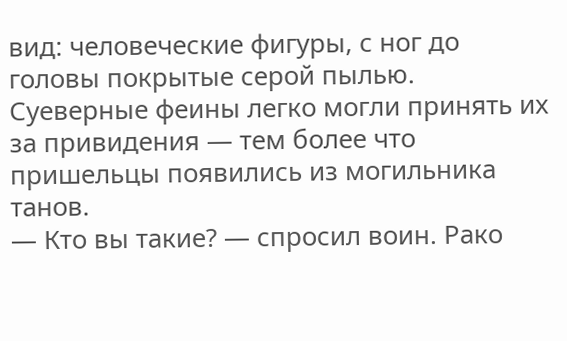вид: человеческие фигуры, с ног до головы покрытые серой пылью. Суеверные феины легко могли принять их за привидения — тем более что пришельцы появились из могильника танов.
— Кто вы такие? — спросил воин. Рако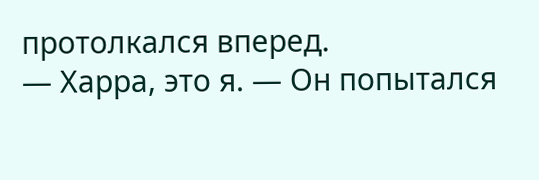протолкался вперед.
— Харра, это я. — Он попытался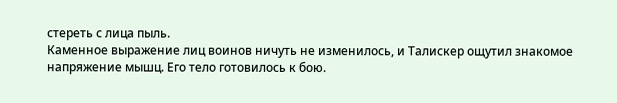стереть с лица пыль.
Каменное выражение лиц воинов ничуть не изменилось, и Талискер ощутил знакомое напряжение мышц. Его тело готовилось к бою.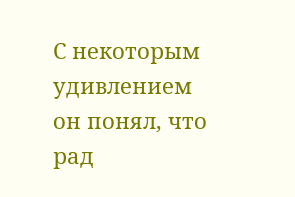С некоторым удивлением он понял, что рад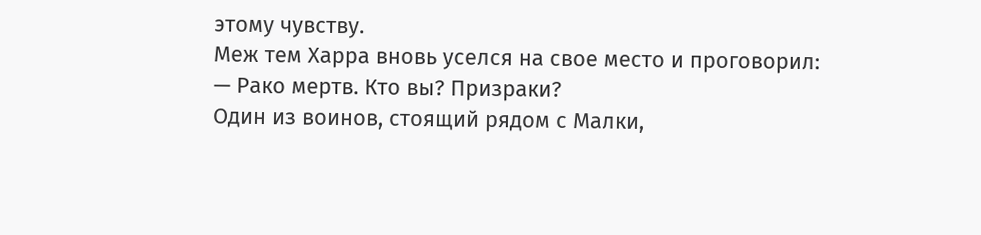этому чувству.
Меж тем Харра вновь уселся на свое место и проговорил:
— Рако мертв. Кто вы? Призраки?
Один из воинов, стоящий рядом с Малки,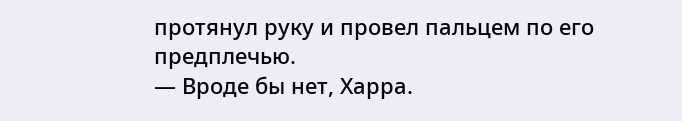протянул руку и провел пальцем по его предплечью.
— Вроде бы нет, Харра.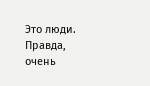Это люди. Правда, очень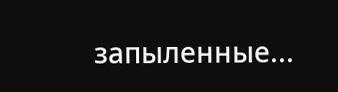запыленные...